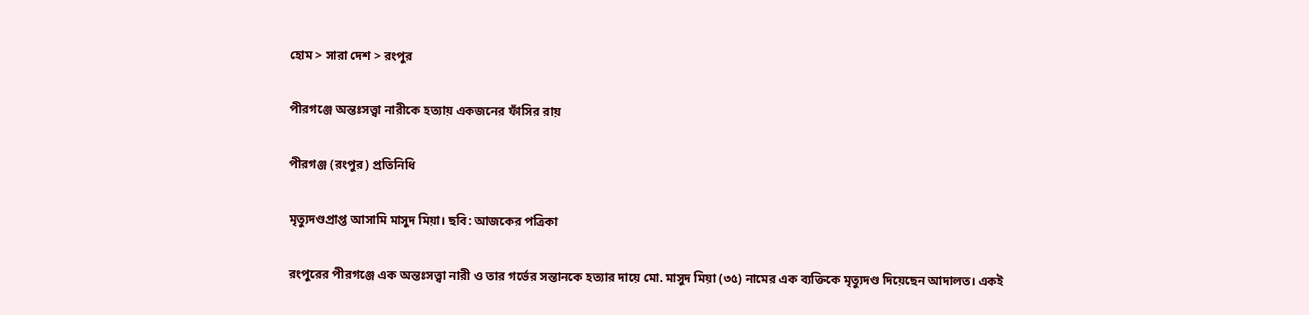হোম > সারা দেশ > রংপুর

পীরগঞ্জে অন্তঃসত্ত্বা নারীকে হত্যায় একজনের ফাঁসির রায়

পীরগঞ্জ (রংপুর) প্রতিনিধি

মৃত্যুদণ্ডপ্রাপ্ত আসামি মাসুদ মিয়া। ছবি: আজকের পত্রিকা

রংপুরের পীরগঞ্জে এক অন্তঃসত্ত্বা নারী ও তার গর্ভের সন্তানকে হত্যার দায়ে মো. মাসুদ মিয়া (৩৫) নামের এক ব্যক্তিকে মৃত্যুদণ্ড দিয়েছেন আদালত। একই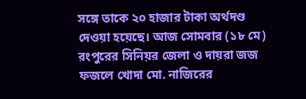সঙ্গে তাকে ২০ হাজার টাকা অর্থদণ্ড দেওয়া হয়েছে। আজ সোমবার (১৮ মে) রংপুরের সিনিয়র জেলা ও দায়রা জজ ফজলে খোদা মো. নাজিরের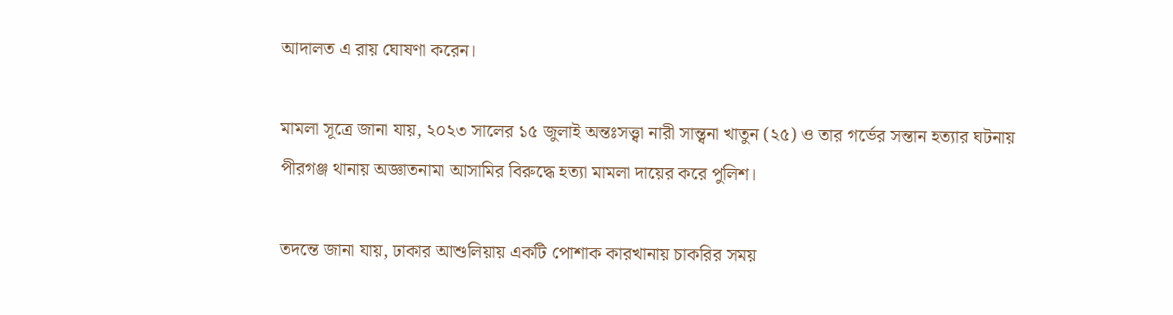আদালত এ রায় ঘোষণা করেন।

মামলা সূত্রে জানা যায়, ২০২৩ সালের ১৫ জুলাই অন্তঃসত্ত্বা নারী সান্ত্বনা খাতুন (২৫) ও তার গর্ভের সন্তান হত্যার ঘটনায় পীরগঞ্জ থানায় অজ্ঞাতনামা আসামির বিরুদ্ধে হত্যা মামলা দায়ের করে পুলিশ।

তদন্তে জানা যায়, ঢাকার আশুলিয়ায় একটি পোশাক কারখানায় চাকরির সময়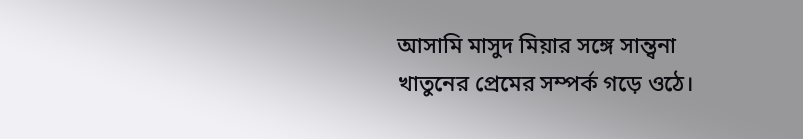আসামি মাসুদ মিয়ার সঙ্গে সান্ত্বনা খাতুনের প্রেমের সম্পর্ক গড়ে ওঠে।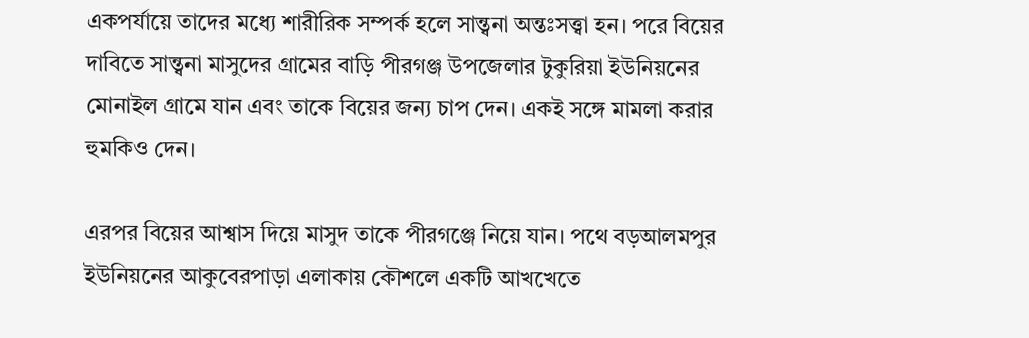একপর্যায়ে তাদের মধ্যে শারীরিক সম্পর্ক হলে সান্ত্বনা অন্তঃসত্ত্বা হন। পরে বিয়ের দাবিতে সান্ত্বনা মাসুদের গ্রামের বাড়ি পীরগঞ্জ উপজেলার টুকুরিয়া ইউনিয়নের মোনাইল গ্রামে যান এবং তাকে বিয়ের জন্য চাপ দেন। একই সঙ্গে মামলা করার হুমকিও দেন।

এরপর বিয়ের আশ্বাস দিয়ে মাসুদ তাকে পীরগঞ্জে নিয়ে যান। পথে বড়আলমপুর ইউনিয়নের আকুবেরপাড়া এলাকায় কৌশলে একটি আখখেতে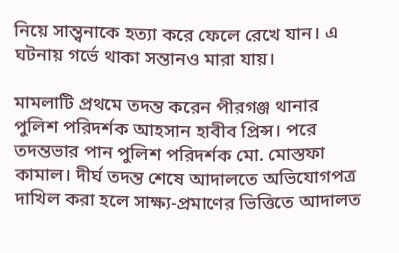নিয়ে সান্ত্বনাকে হত্যা করে ফেলে রেখে যান। এ ঘটনায় গর্ভে থাকা সন্তানও মারা যায়।

মামলাটি প্রথমে তদন্ত করেন পীরগঞ্জ থানার পুলিশ পরিদর্শক আহসান হাবীব প্রিন্স। পরে তদন্তভার পান পুলিশ পরিদর্শক মো. মোস্তফা কামাল। দীর্ঘ তদন্ত শেষে আদালতে অভিযোগপত্র দাখিল করা হলে সাক্ষ্য-প্রমাণের ভিত্তিতে আদালত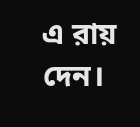এ রায় দেন।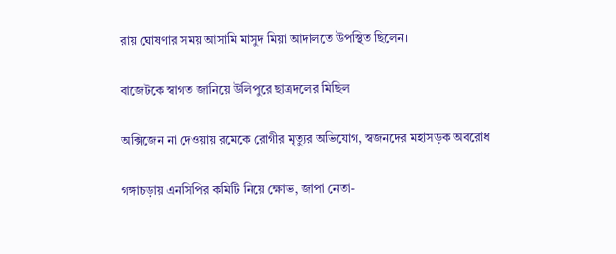রায় ঘোষণার সময় আসামি মাসুদ মিয়া আদালতে উপস্থিত ছিলেন।

বাজেটকে স্বাগত জানিয়ে উলিপুরে ছাত্রদলের মিছিল

অক্সিজেন না দেওয়ায় রমেকে রোগীর মৃত্যুর অভিযোগ, স্বজনদের মহাসড়ক অবরোধ

গঙ্গাচড়ায় এনসিপির কমিটি নিয়ে ক্ষোভ, জাপা নেতা-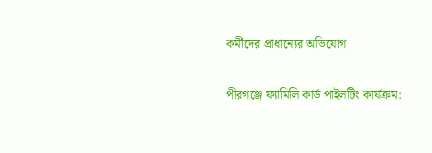কর্মীদের প্রাধান্যের অভিযোগ

পীরগঞ্জে ফ্যামিলি কার্ড পাইলটিং কার্যক্রম: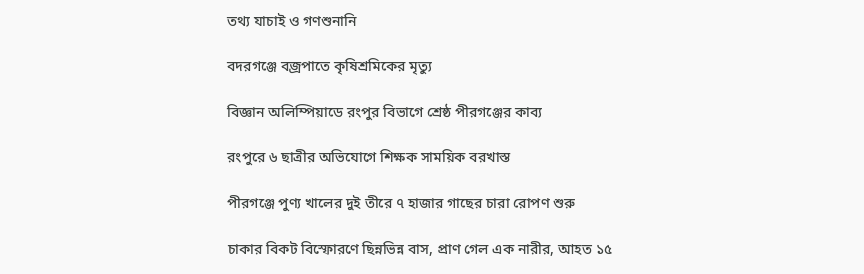তথ্য যাচাই ও গণশুনানি

বদরগঞ্জে বজ্রপাতে কৃষিশ্রমিকের মৃত্যু

বিজ্ঞান অলিম্পিয়াডে রংপুর বিভাগে শ্রেষ্ঠ পীরগঞ্জের কাব্য

রংপুরে ৬ ছাত্রীর অভিযোগে শিক্ষক সাময়িক বরখাস্ত

পীরগঞ্জে পুণ্য খালের দুই তীরে ৭ হাজার গাছের চারা রোপণ শুরু

চাকার বিকট বিস্ফোরণে ছিন্নভিন্ন বাস, প্রাণ গেল এক নারীর, আহত ১৫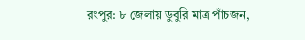রংপুর: ৮ জেলায় ডুবুরি মাত্র পাঁচজন,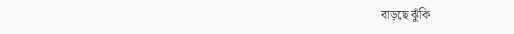বাড়ছে ঝুঁকি